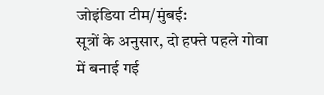जोइंडिया टीम/मुंबई:
सूत्रों के अनुसार, दो हफ्ते पहले गोवा में बनाई गई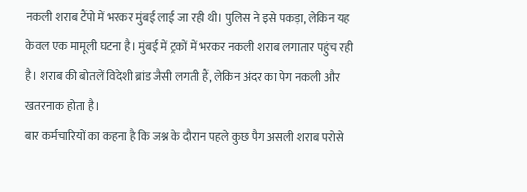नकली शराब टैंपो में भरकर मुंबई लाई जा रही थी। पुलिस ने इसे पकड़ा, लेकिन यह केवल एक मामूली घटना है। मुंबई में ट्रकों में भरकर नकली शराब लगातार पहुंच रही है। शराब की बोतलें विदेशी ब्रांड जैसी लगती हैं, लेकिन अंदर का पेग नकली और खतरनाक होता है।
बार कर्मचारियों का कहना है कि जश्न के दौरान पहले कुछ पैग असली शराब परोसे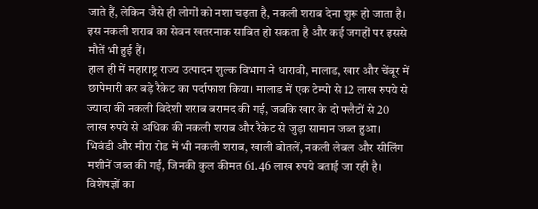जाते हैं, लेकिन जैसे ही लोगों को नशा चढ़ता है, नकली शराब देना शुरू हो जाता है। इस नकली शराब का सेवन खतरनाक साबित हो सकता है और कई जगहों पर इससे मौतें भी हुई हैं।
हाल ही में महाराष्ट्र राज्य उत्पादन शुल्क विभाग ने धारावी, मालाड, खार और चेंबूर में छापेमारी कर बड़े रैकेट का पर्दाफाश किया। मालाड में एक टेम्पो से 12 लाख रुपये से ज्यादा की नकली विदेशी शराब बरामद की गई, जबकि खार के दो फ्लैटों से 20 लाख रुपये से अधिक की नकली शराब और रैकेट से जुड़ा सामान जब्त हुआ। भिवंडी और मीरा रोड में भी नकली शराब, खाली बोतलें, नकली लेबल और सीलिंग मशीनें जब्त की गईं, जिनकी कुल कीमत 61.46 लाख रुपये बताई जा रही है।
विशेषज्ञों का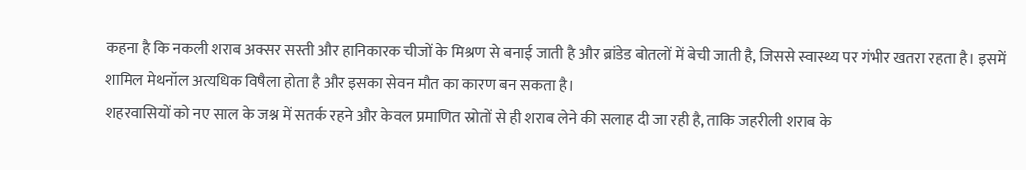कहना है कि नकली शराब अक्सर सस्ती और हानिकारक चीजों के मिश्रण से बनाई जाती है और ब्रांडेड बोतलों में बेची जाती है, जिससे स्वास्थ्य पर गंभीर खतरा रहता है। इसमें शामिल मेथनॉल अत्यधिक विषैला होता है और इसका सेवन मौत का कारण बन सकता है।
शहरवासियों को नए साल के जश्न में सतर्क रहने और केवल प्रमाणित स्रोतों से ही शराब लेने की सलाह दी जा रही है, ताकि जहरीली शराब के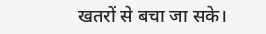खतरों से बचा जा सके।